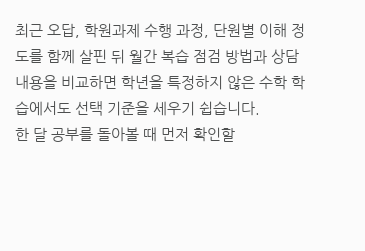최근 오답, 학원과제 수행 과정, 단원별 이해 정도를 함께 살핀 뒤 월간 복습 점검 방법과 상담 내용을 비교하면 학년을 특정하지 않은 수학 학습에서도 선택 기준을 세우기 쉽습니다.
한 달 공부를 돌아볼 때 먼저 확인할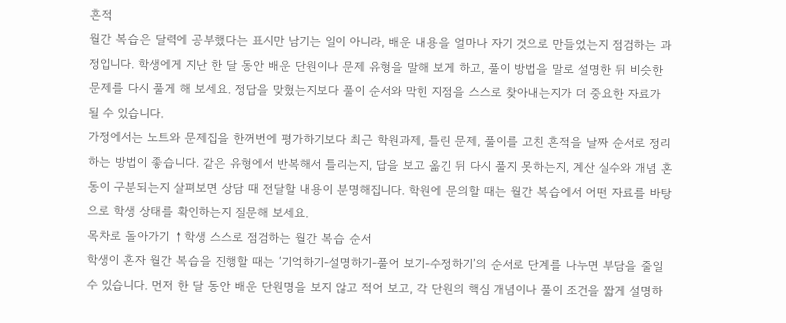흔적
월간 복습은 달력에 공부했다는 표시만 남기는 일이 아니라, 배운 내용을 얼마나 자기 것으로 만들었는지 점검하는 과정입니다. 학생에게 지난 한 달 동안 배운 단원이나 문제 유형을 말해 보게 하고, 풀이 방법을 말로 설명한 뒤 비슷한 문제를 다시 풀게 해 보세요. 정답을 맞혔는지보다 풀이 순서와 막힌 지점을 스스로 찾아내는지가 더 중요한 자료가 될 수 있습니다.
가정에서는 노트와 문제집을 한꺼번에 평가하기보다 최근 학원과제, 틀린 문제, 풀이를 고친 흔적을 날짜 순서로 정리하는 방법이 좋습니다. 같은 유형에서 반복해서 틀리는지, 답을 보고 옮긴 뒤 다시 풀지 못하는지, 계산 실수와 개념 혼동이 구분되는지 살펴보면 상담 때 전달할 내용이 분명해집니다. 학원에 문의할 때는 월간 복습에서 어떤 자료를 바탕으로 학생 상태를 확인하는지 질문해 보세요.
목차로 돌아가기 ↑학생 스스로 점검하는 월간 복습 순서
학생이 혼자 월간 복습을 진행할 때는 ‘기억하기-설명하기-풀어 보기-수정하기’의 순서로 단계를 나누면 부담을 줄일 수 있습니다. 먼저 한 달 동안 배운 단원명을 보지 않고 적어 보고, 각 단원의 핵심 개념이나 풀이 조건을 짧게 설명하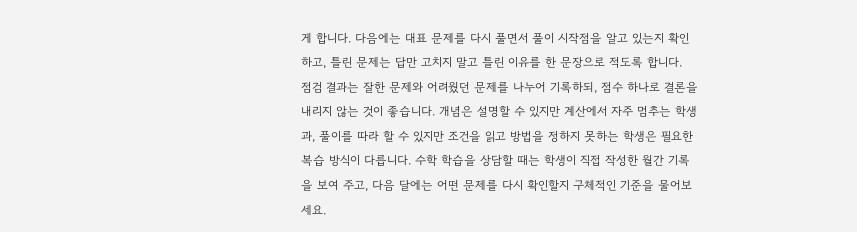게 합니다. 다음에는 대표 문제를 다시 풀면서 풀이 시작점을 알고 있는지 확인하고, 틀린 문제는 답만 고치지 말고 틀린 이유를 한 문장으로 적도록 합니다.
점검 결과는 잘한 문제와 어려웠던 문제를 나누어 기록하되, 점수 하나로 결론을 내리지 않는 것이 좋습니다. 개념은 설명할 수 있지만 계산에서 자주 멈추는 학생과, 풀이를 따라 할 수 있지만 조건을 읽고 방법을 정하지 못하는 학생은 필요한 복습 방식이 다릅니다. 수학 학습을 상담할 때는 학생이 직접 작성한 월간 기록을 보여 주고, 다음 달에는 어떤 문제를 다시 확인할지 구체적인 기준을 물어보세요.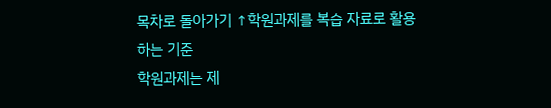목차로 돌아가기 ↑학원과제를 복습 자료로 활용하는 기준
학원과제는 제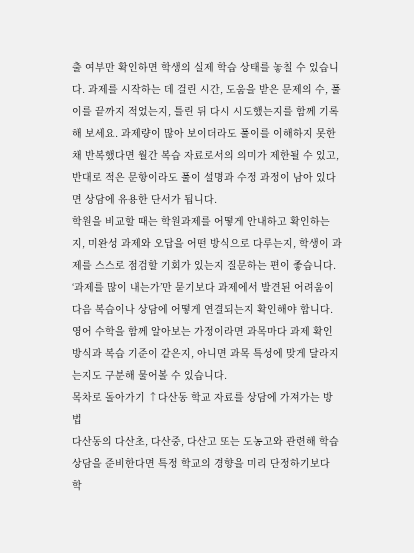출 여부만 확인하면 학생의 실제 학습 상태를 놓칠 수 있습니다. 과제를 시작하는 데 걸린 시간, 도움을 받은 문제의 수, 풀이를 끝까지 적었는지, 틀린 뒤 다시 시도했는지를 함께 기록해 보세요. 과제량이 많아 보이더라도 풀이를 이해하지 못한 채 반복했다면 월간 복습 자료로서의 의미가 제한될 수 있고, 반대로 적은 문항이라도 풀이 설명과 수정 과정이 남아 있다면 상담에 유용한 단서가 됩니다.
학원을 비교할 때는 학원과제를 어떻게 안내하고 확인하는지, 미완성 과제와 오답을 어떤 방식으로 다루는지, 학생이 과제를 스스로 점검할 기회가 있는지 질문하는 편이 좋습니다.
‘과제를 많이 내는가’만 묻기보다 과제에서 발견된 어려움이 다음 복습이나 상담에 어떻게 연결되는지 확인해야 합니다. 영어 수학을 함께 알아보는 가정이라면 과목마다 과제 확인 방식과 복습 기준이 같은지, 아니면 과목 특성에 맞게 달라지는지도 구분해 물어볼 수 있습니다.
목차로 돌아가기 ↑다산동 학교 자료를 상담에 가져가는 방법
다산동의 다산초, 다산중, 다산고 또는 도농고와 관련해 학습 상담을 준비한다면 특정 학교의 경향을 미리 단정하기보다 학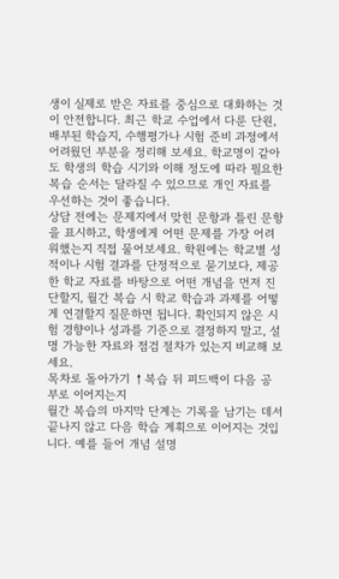생이 실제로 받은 자료를 중심으로 대화하는 것이 안전합니다. 최근 학교 수업에서 다룬 단원, 배부된 학습지, 수행평가나 시험 준비 과정에서 어려웠던 부분을 정리해 보세요. 학교명이 같아도 학생의 학습 시기와 이해 정도에 따라 필요한 복습 순서는 달라질 수 있으므로 개인 자료를 우선하는 것이 좋습니다.
상담 전에는 문제지에서 맞힌 문항과 틀린 문항을 표시하고, 학생에게 어떤 문제를 가장 어려워했는지 직접 물어보세요. 학원에는 학교별 성적이나 시험 결과를 단정적으로 묻기보다, 제공한 학교 자료를 바탕으로 어떤 개념을 먼저 진단할지, 월간 복습 시 학교 학습과 과제를 어떻게 연결할지 질문하면 됩니다. 확인되지 않은 시험 경향이나 성과를 기준으로 결정하지 말고, 설명 가능한 자료와 점검 절차가 있는지 비교해 보세요.
목차로 돌아가기 ↑복습 뒤 피드백이 다음 공부로 이어지는지
월간 복습의 마지막 단계는 기록을 남기는 데서 끝나지 않고 다음 학습 계획으로 이어지는 것입니다. 예를 들어 개념 설명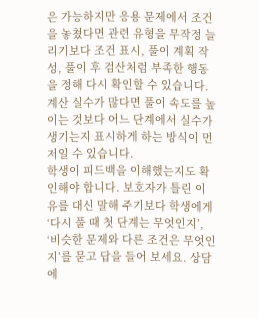은 가능하지만 응용 문제에서 조건을 놓쳤다면 관련 유형을 무작정 늘리기보다 조건 표시, 풀이 계획 작성, 풀이 후 검산처럼 부족한 행동을 정해 다시 확인할 수 있습니다. 계산 실수가 많다면 풀이 속도를 높이는 것보다 어느 단계에서 실수가 생기는지 표시하게 하는 방식이 먼저일 수 있습니다.
학생이 피드백을 이해했는지도 확인해야 합니다. 보호자가 틀린 이유를 대신 말해 주기보다 학생에게 ‘다시 풀 때 첫 단계는 무엇인지’, ‘비슷한 문제와 다른 조건은 무엇인지’를 묻고 답을 들어 보세요. 상담에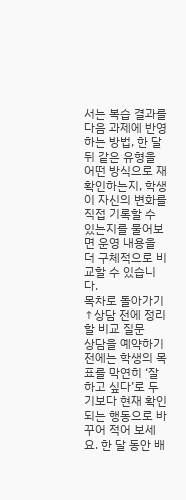서는 복습 결과를 다음 과제에 반영하는 방법, 한 달 뒤 같은 유형을 어떤 방식으로 재확인하는지, 학생이 자신의 변화를 직접 기록할 수 있는지를 물어보면 운영 내용을 더 구체적으로 비교할 수 있습니다.
목차로 돌아가기 ↑상담 전에 정리할 비교 질문
상담을 예약하기 전에는 학생의 목표를 막연히 ‘잘하고 싶다’로 두기보다 현재 확인되는 행동으로 바꾸어 적어 보세요. 한 달 동안 배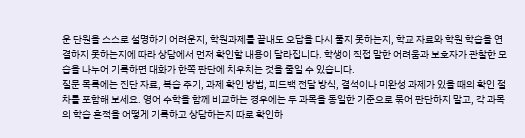운 단원을 스스로 설명하기 어려운지, 학원과제를 끝내도 오답을 다시 풀지 못하는지, 학교 자료와 학원 학습을 연결하지 못하는지에 따라 상담에서 먼저 확인할 내용이 달라집니다. 학생이 직접 말한 어려움과 보호자가 관찰한 모습을 나누어 기록하면 대화가 한쪽 판단에 치우치는 것을 줄일 수 있습니다.
질문 목록에는 진단 자료, 복습 주기, 과제 확인 방법, 피드백 전달 방식, 결석이나 미완성 과제가 있을 때의 확인 절차를 포함해 보세요. 영어 수학을 함께 비교하는 경우에는 두 과목을 동일한 기준으로 묶어 판단하지 말고, 각 과목의 학습 흔적을 어떻게 기록하고 상담하는지 따로 확인하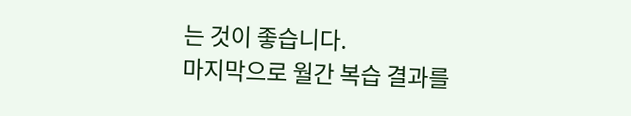는 것이 좋습니다.
마지막으로 월간 복습 결과를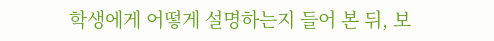학생에게 어떻게 설명하는지 들어 본 뒤, 보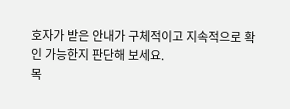호자가 받은 안내가 구체적이고 지속적으로 확인 가능한지 판단해 보세요.
목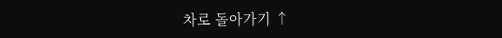차로 돌아가기 ↑